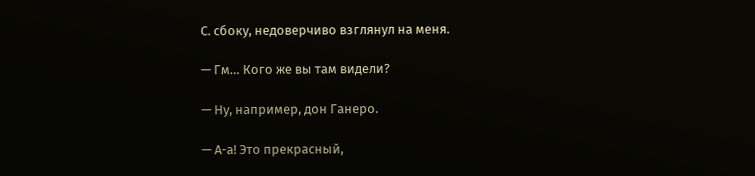С. сбоку, недоверчиво взглянул на меня.

— Гм… Кого же вы там видели?

— Ну, например, дон Ганеро.

— А-а! Это прекрасный,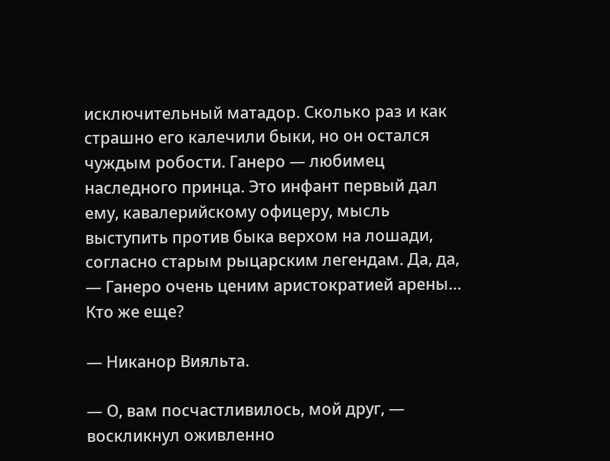исключительный матадор. Сколько раз и как страшно его калечили быки, но он остался чуждым робости. Ганеро — любимец наследного принца. Это инфант первый дал ему, кавалерийскому офицеру, мысль выступить против быка верхом на лошади, согласно старым рыцарским легендам. Да, да, — Ганеро очень ценим аристократией арены… Кто же еще?

— Никанор Вияльта.

— О, вам посчастливилось, мой друг, — воскликнул оживленно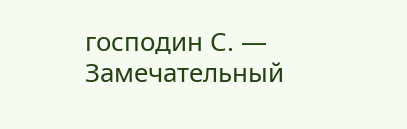господин С. — Замечательный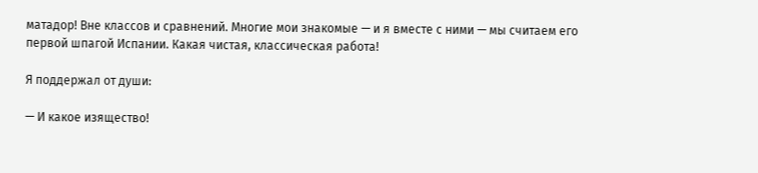матадор! Вне классов и сравнений. Многие мои знакомые — и я вместе с ними — мы считаем его первой шпагой Испании. Какая чистая, классическая работа!

Я поддержал от души:

— И какое изящество!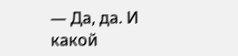— Да, да. И какой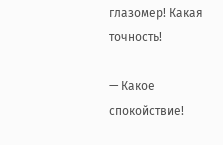глазомер! Какая точность!

— Какое спокойствие!